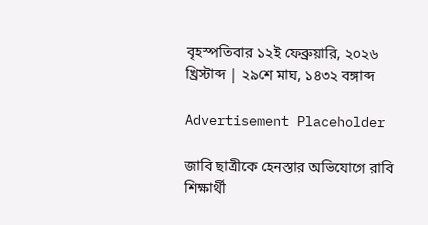বৃহস্পতিবার ১২ই ফেব্রুয়ারি, ২০২৬ খ্রিস্টাব্দ | ২৯শে মাঘ, ১৪৩২ বঙ্গাব্দ

Advertisement Placeholder

জাবি ছাত্রীকে হেনস্তার অভিযোগে রাবি শিক্ষার্থী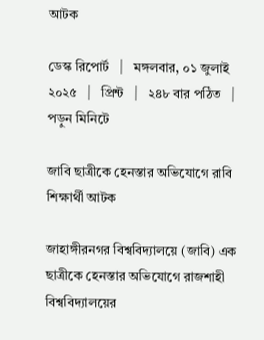আটক

ডেস্ক রিপোর্ট   |   মঙ্গলবার, ০১ জুলাই ২০২৫   |   প্রিন্ট   |   ২৪৮ বার পঠিত   |   পড়ুন মিনিটে

জাবি ছাত্রীকে হেনস্তার অভিযোগে রাবি শিক্ষার্থী আটক

জাহাঙ্গীরনগর বিশ্ববিদ্যালয়ে (জাবি) এক ছাত্রীকে হেনস্তার অভিযোগে রাজশাহী বিশ্ববিদ্যালয়ের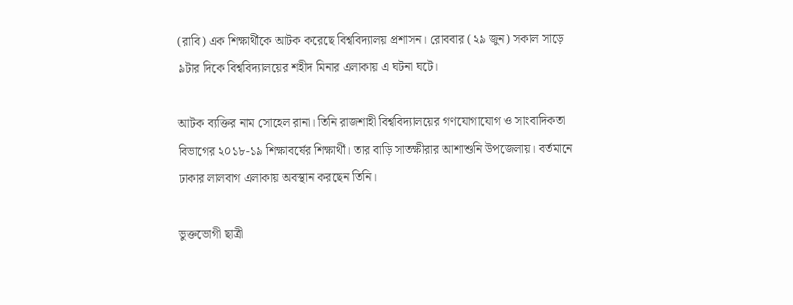(রাবি) এক শিক্ষার্থীকে আটক করেছে বিশ্ববিদ্যালয় প্রশাসন। রোববার (২৯ জুন) সকাল সাড়ে ৯টার দিকে বিশ্ববিদ্যালয়ের শহীদ মিনার এলাকায় এ ঘটনা ঘটে।

আটক ব্যক্তির নাম সোহেল রানা। তিনি রাজশাহী বিশ্ববিদ্যালয়ের গণযোগাযোগ ও সাংবাদিকতা বিভাগের ২০১৮-১৯ শিক্ষাবর্ষের শিক্ষার্থী। তার বাড়ি সাতক্ষীরার আশাশুনি উপজেলায়। বর্তমানে ঢাকার লালবাগ এলাকায় অবস্থান করছেন তিনি।

ভুক্তভোগী ছাত্রী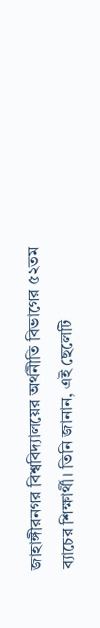জাহাঙ্গীরনগর বিশ্ববিদ্যালয়ের অর্থনীতি বিভাগের ৫২তম ব্যাচের শিক্ষার্থী। তিনি জানান, এই ছেলেটি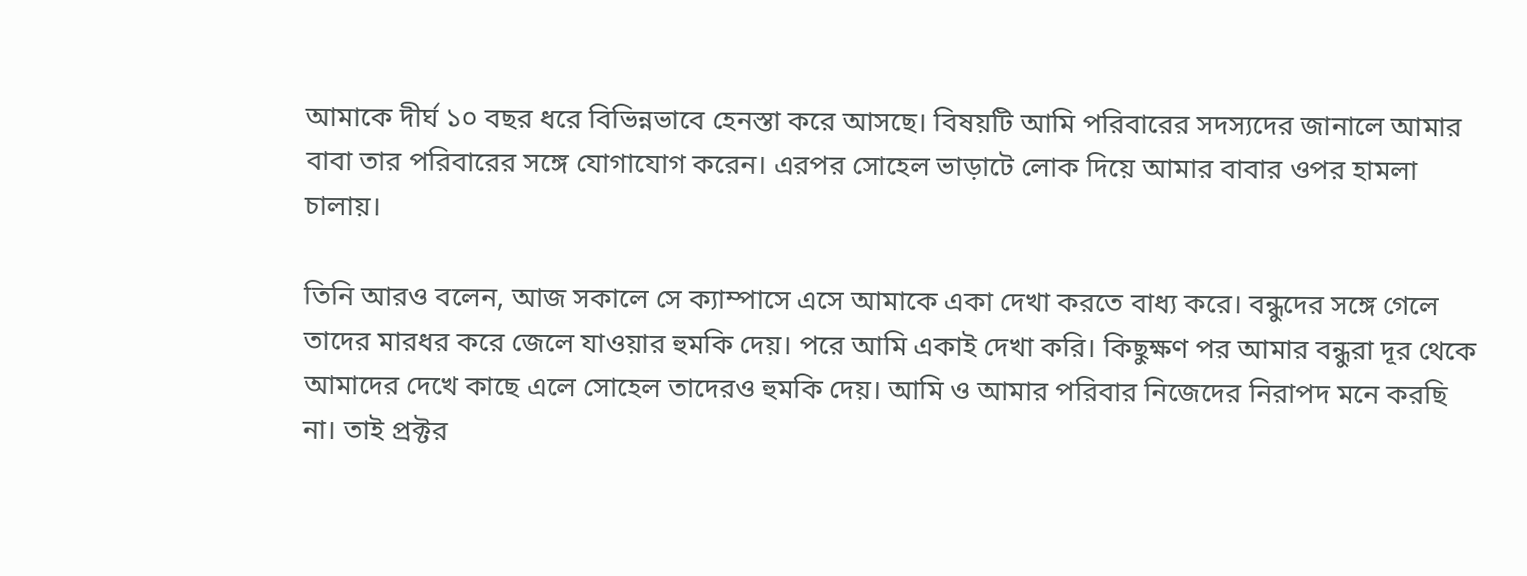আমাকে দীর্ঘ ১০ বছর ধরে বিভিন্নভাবে হেনস্তা করে আসছে। বিষয়টি আমি পরিবারের সদস্যদের জানালে আমার বাবা তার পরিবারের সঙ্গে যোগাযোগ করেন। এরপর সোহেল ভাড়াটে লোক দিয়ে আমার বাবার ওপর হামলা চালায়।

তিনি আরও বলেন, আজ সকালে সে ক্যাম্পাসে এসে আমাকে একা দেখা করতে বাধ্য করে। বন্ধুদের সঙ্গে গেলে তাদের মারধর করে জেলে যাওয়ার হুমকি দেয়। পরে আমি একাই দেখা করি। কিছুক্ষণ পর আমার বন্ধুরা দূর থেকে আমাদের দেখে কাছে এলে সোহেল তাদেরও হুমকি দেয়। আমি ও আমার পরিবার নিজেদের নিরাপদ মনে করছি না। তাই প্রক্টর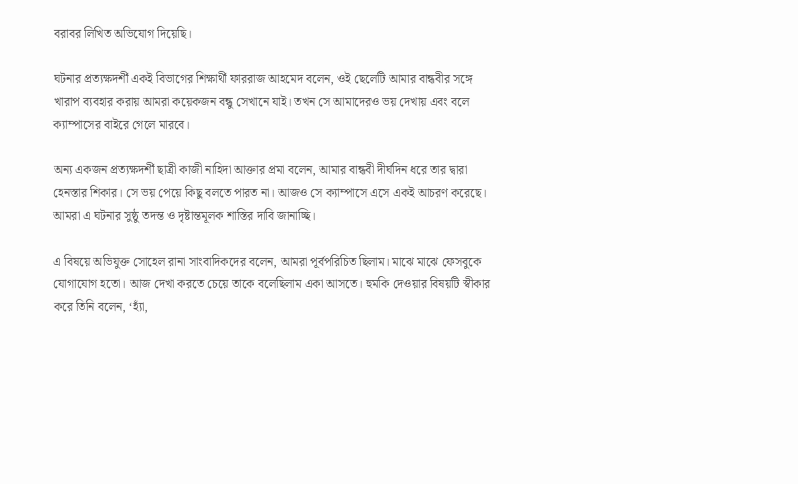বরাবর লিখিত অভিযোগ দিয়েছি।

ঘটনার প্রত্যক্ষদর্শী একই বিভাগের শিক্ষার্থী ফাররাজ আহমেদ বলেন, ওই ছেলেটি আমার বান্ধবীর সঙ্গে খারাপ ব্যবহার করায় আমরা কয়েকজন বন্ধু সেখানে যাই। তখন সে আমাদেরও ভয় দেখায় এবং বলে ক্যাম্পাসের বাইরে গেলে মারবে।

অন্য একজন প্রত্যক্ষদর্শী ছাত্রী কাজী নাহিদা আক্তার প্রমা বলেন, আমার বান্ধবী দীর্ঘদিন ধরে তার দ্বারা হেনস্তার শিকার। সে ভয় পেয়ে কিছু বলতে পারত না। আজও সে ক্যাম্পাসে এসে একই আচরণ করেছে। আমরা এ ঘটনার সুষ্ঠু তদন্ত ও দৃষ্টান্তমূলক শাস্তির দাবি জানাচ্ছি।

এ বিষয়ে অভিযুক্ত সোহেল রানা সাংবাদিকদের বলেন, আমরা পূর্বপরিচিত ছিলাম। মাঝে মাঝে ফেসবুকে যোগাযোগ হতো। আজ দেখা করতে চেয়ে তাকে বলেছিলাম একা আসতে। হুমকি দেওয়ার বিষয়টি স্বীকার করে তিনি বলেন, ‘হ্যাঁ,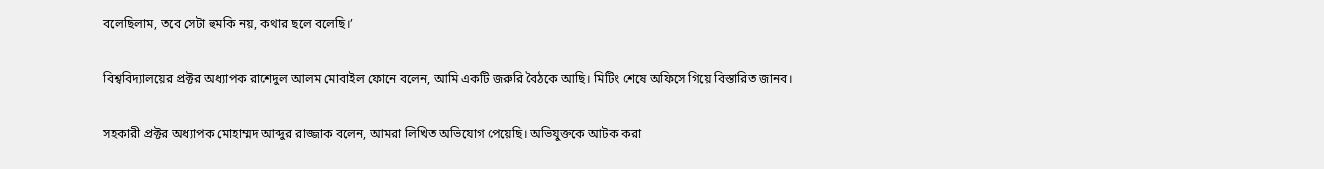বলেছিলাম, তবে সেটা হুমকি নয়, কথার ছলে বলেছি।’

বিশ্ববিদ্যালয়ের প্রক্টর অধ্যাপক রাশেদুল আলম মোবাইল ফোনে বলেন, আমি একটি জরুরি বৈঠকে আছি। মিটিং শেষে অফিসে গিয়ে বিস্তারিত জানব।

সহকারী প্রক্টর অধ্যাপক মোহাম্মদ আব্দুর রাজ্জাক বলেন, আমরা লিখিত অভিযোগ পেয়েছি। অভিযুক্তকে আটক করা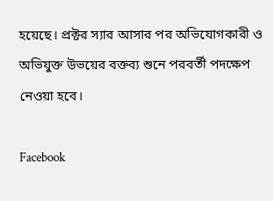হয়েছে। প্রক্টর স্যার আসার পর অভিযোগকারী ও অভিযুক্ত উভয়ের বক্তব্য শুনে পরবর্তী পদক্ষেপ নেওয়া হবে।

Facebook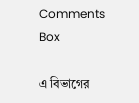Comments Box

এ বিভাগের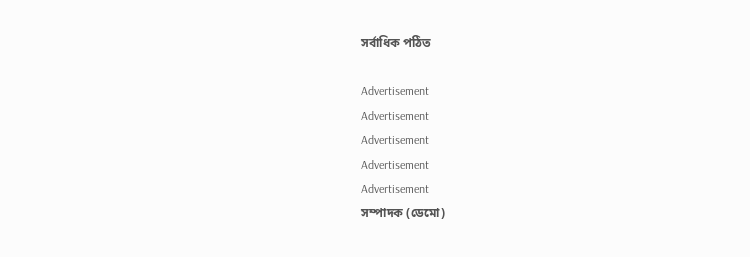সর্বাধিক পঠিত

Advertisement
Advertisement
Advertisement
Advertisement
Advertisement
সম্পাদক (ডেমো)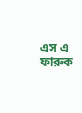এস এ ফারুক